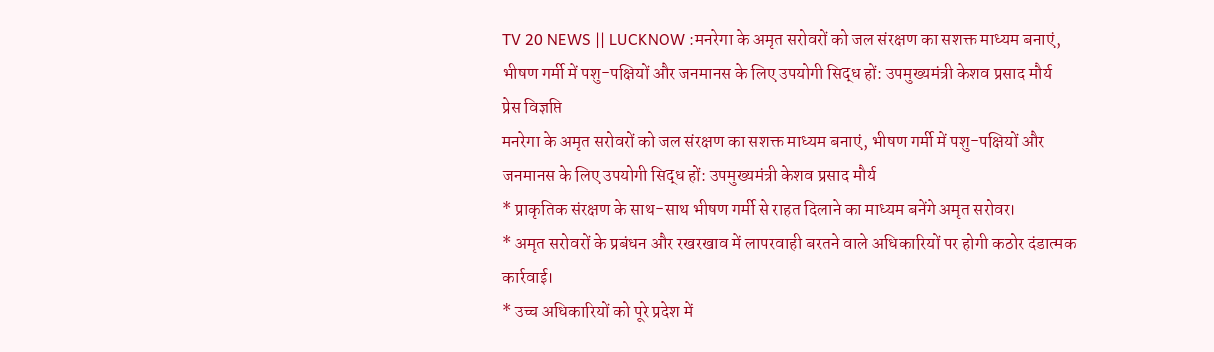TV 20 NEWS || LUCKNOW :मनरेगा के अमृत सरोवरों को जल संरक्षण का सशक्त माध्यम बनाएं, भीषण गर्मी में पशु-पक्षियों और जनमानस के लिए उपयोगी सिद्ध हों: उपमुख्यमंत्री केशव प्रसाद मौर्य
प्रेस विज्ञप्ति
मनरेगा के अमृत सरोवरों को जल संरक्षण का सशक्त माध्यम बनाएं, भीषण गर्मी में पशु-पक्षियों और जनमानस के लिए उपयोगी सिद्ध हों: उपमुख्यमंत्री केशव प्रसाद मौर्य
* प्राकृतिक संरक्षण के साथ-साथ भीषण गर्मी से राहत दिलाने का माध्यम बनेंगे अमृत सरोवर।
* अमृत सरोवरों के प्रबंधन और रखरखाव में लापरवाही बरतने वाले अधिकारियों पर होगी कठोर दंडात्मक कार्रवाई।
* उच्च अधिकारियों को पूरे प्रदेश में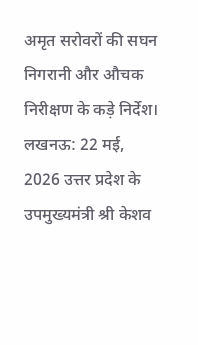अमृत सरोवरों की सघन निगरानी और औचक निरीक्षण के कड़े निर्देश।
लखनऊ: 22 मई, 2026 उत्तर प्रदेश के उपमुख्यमंत्री श्री केशव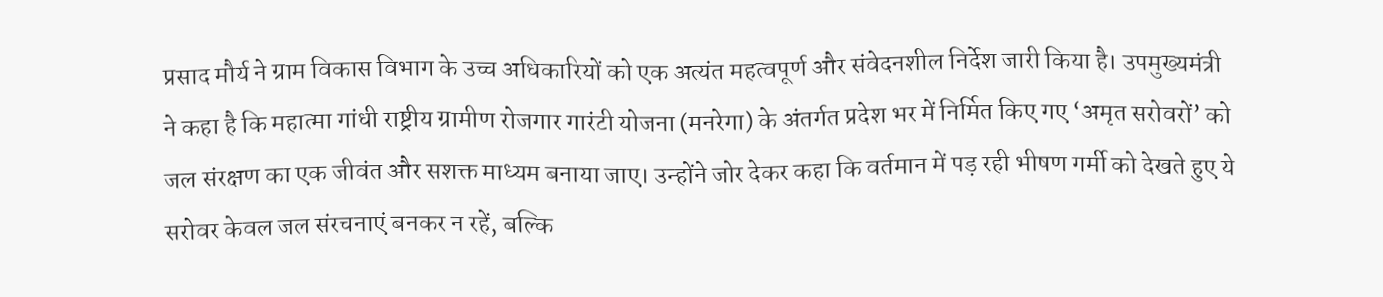प्रसाद मौर्य ने ग्राम विकास विभाग के उच्च अधिकारियों को एक अत्यंत महत्वपूर्ण और संवेदनशील निर्देश जारी किया है। उपमुख्यमंत्री ने कहा है कि महात्मा गांधी राष्ट्रीय ग्रामीण रोजगार गारंटी योजना (मनरेगा) के अंतर्गत प्रदेश भर में निर्मित किए गए ‘अमृत सरोवरों’ को जल संरक्षण का एक जीवंत और सशक्त माध्यम बनाया जाए। उन्होंने जोर देकर कहा कि वर्तमान में पड़ रही भीषण गर्मी को देखते हुए ये सरोवर केवल जल संरचनाएं बनकर न रहें, बल्कि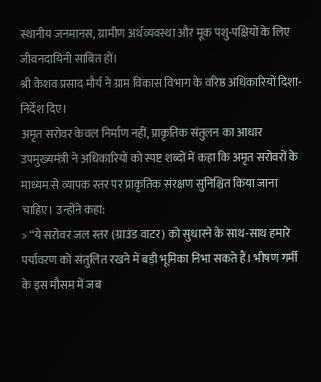स्थानीय जनमानस, ग्रामीण अर्थव्यवस्था और मूक पशु-पक्षियों के लिए जीवनदायिनी साबित हों।
श्री केशव प्रसाद मौर्य ने ग्राम विकास विभाग के वरिष्ठ अधिकारियों दिशा-निर्देश दिए।
अमृत सरोवर केवल निर्माण नहीं, प्राकृतिक संतुलन का आधार
उपमुख्यमंत्री ने अधिकारियों को स्पष्ट शब्दों में कहा कि अमृत सरोवरों के माध्यम से व्यापक स्तर पर प्राकृतिक संरक्षण सुनिश्चित किया जाना चाहिए। उन्होंने कहा:
> “ये सरोवर जल स्तर (ग्राउंड वाटर) को सुधारने के साथ-साथ हमारे पर्यावरण को संतुलित रखने में बड़ी भूमिका निभा सकते हैं। भीषण गर्मी के इस मौसम में जब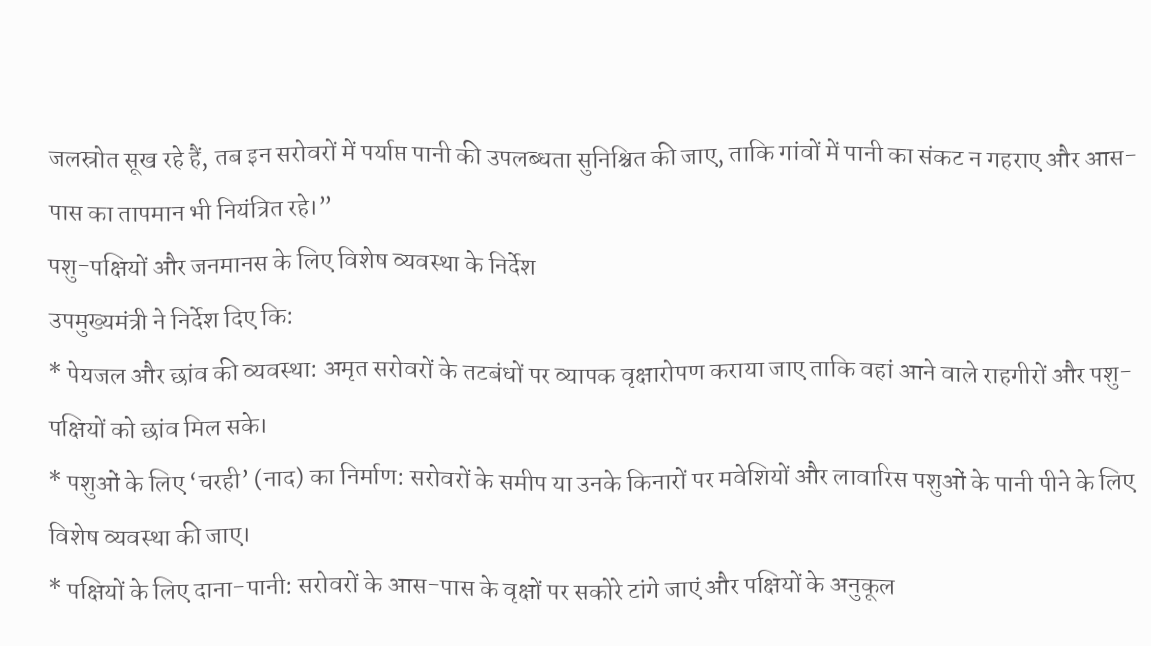जलस्रोत सूख रहे हैं, तब इन सरोवरों में पर्याप्त पानी की उपलब्धता सुनिश्चित की जाए, ताकि गांवों में पानी का संकट न गहराए और आस-पास का तापमान भी नियंत्रित रहे।”
पशु-पक्षियों और जनमानस के लिए विशेष व्यवस्था के निर्देश
उपमुख्यमंत्री ने निर्देश दिए कि:
* पेयजल और छांव की व्यवस्था: अमृत सरोवरों के तटबंधों पर व्यापक वृक्षारोपण कराया जाए ताकि वहां आने वाले राहगीरों और पशु-पक्षियों को छांव मिल सके।
* पशुओं के लिए ‘चरही’ (नाद) का निर्माण: सरोवरों के समीप या उनके किनारों पर मवेशियों और लावारिस पशुओं के पानी पीने के लिए विशेष व्यवस्था की जाए।
* पक्षियों के लिए दाना-पानी: सरोवरों के आस-पास के वृक्षों पर सकोरे टांगे जाएं और पक्षियों के अनुकूल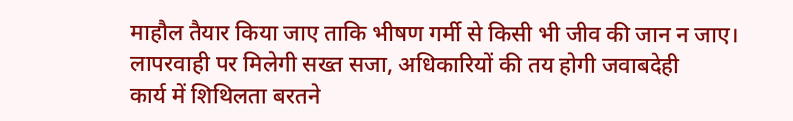माहौल तैयार किया जाए ताकि भीषण गर्मी से किसी भी जीव की जान न जाए।
लापरवाही पर मिलेगी सख्त सजा, अधिकारियों की तय होगी जवाबदेही
कार्य में शिथिलता बरतने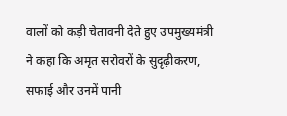वालों को कड़ी चेतावनी देते हुए उपमुख्यमंत्री ने कहा कि अमृत सरोवरों के सुदृढ़ीकरण, सफाई और उनमें पानी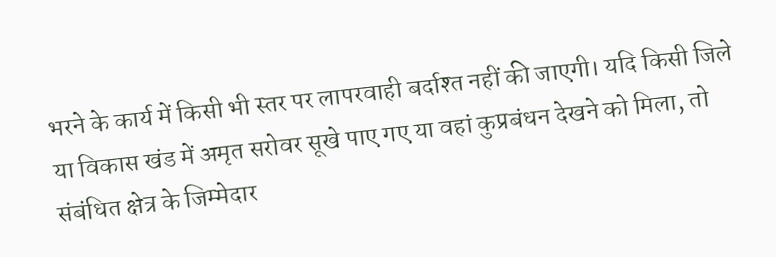भरने के कार्य में किसी भी स्तर पर लापरवाही बर्दाश्त नहीं की जाएगी। यदि किसी जिले या विकास खंड में अमृत सरोवर सूखे पाए गए या वहां कुप्रबंधन देखने को मिला, तो संबंधित क्षेत्र के जिम्मेदार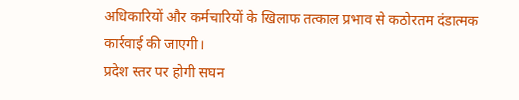अधिकारियों और कर्मचारियों के खिलाफ तत्काल प्रभाव से कठोरतम दंडात्मक कार्रवाई की जाएगी।
प्रदेश स्तर पर होगी सघन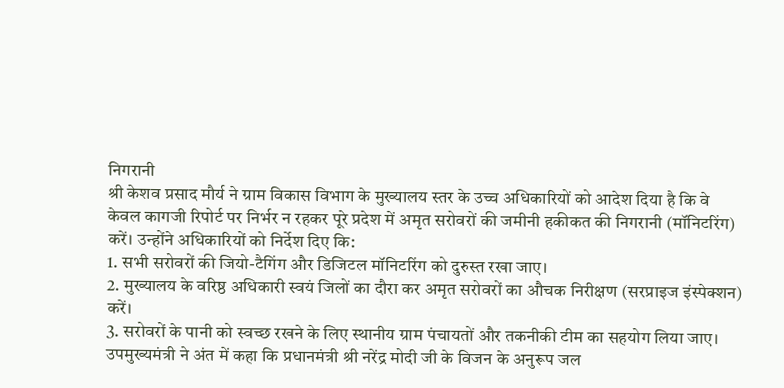निगरानी
श्री केशव प्रसाद मौर्य ने ग्राम विकास विभाग के मुख्यालय स्तर के उच्च अधिकारियों को आदेश दिया है कि वे केवल कागजी रिपोर्ट पर निर्भर न रहकर पूरे प्रदेश में अमृत सरोवरों की जमीनी हकीकत की निगरानी (मॉनिटरिंग) करें। उन्होंने अधिकारियों को निर्देश दिए कि:
1. सभी सरोवरों की जियो-टैगिंग और डिजिटल मॉनिटरिंग को दुरुस्त रखा जाए।
2. मुख्यालय के वरिष्ठ अधिकारी स्वयं जिलों का दौरा कर अमृत सरोवरों का औचक निरीक्षण (सरप्राइज इंस्पेक्शन) करें।
3. सरोवरों के पानी को स्वच्छ रखने के लिए स्थानीय ग्राम पंचायतों और तकनीकी टीम का सहयोग लिया जाए।
उपमुख्यमंत्री ने अंत में कहा कि प्रधानमंत्री श्री नरेंद्र मोदी जी के विजन के अनुरूप जल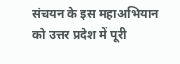संचयन के इस महाअभियान को उत्तर प्रदेश में पूरी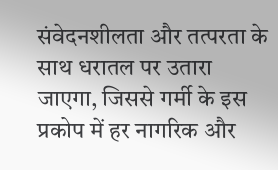संवेदनशीलता और तत्परता के साथ धरातल पर उतारा जाएगा, जिससे गर्मी के इस प्रकोप में हर नागरिक और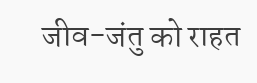जीव-जंतु को राहत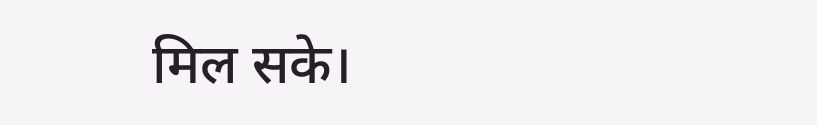मिल सके।